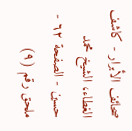صحائف الأبرار - كاشف الغطاء، الشيخ محمد حسين - الصفحة ٦٢ - ملحق رقم (٩)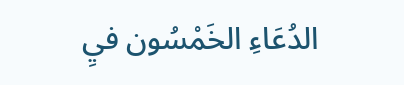الدُعَاءِ الخَمْسُون فيِ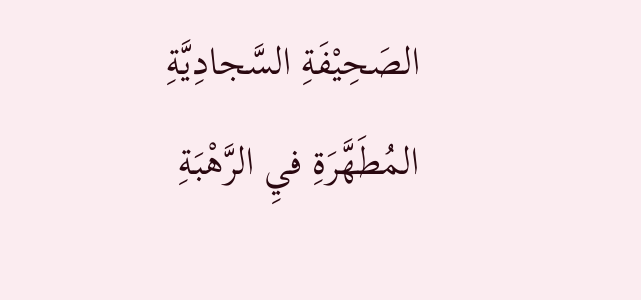الصَحِيْفَةِ السَّجادِيَّةِ المُطَهَّرَةِ فيِ الرَّهْبَةِ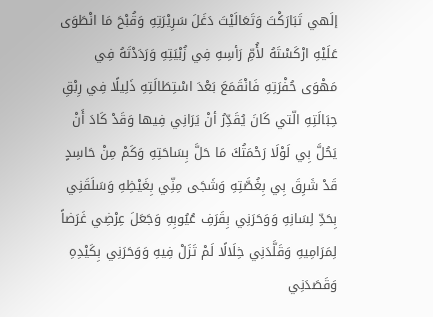إلَهي تَبَارَكْتَ وَتَعَالَيْتَ دَغَلَ سَرِيْرَتِهِ وَقُبْحَ مَا انْطَوَى عَلَيْهِ ارْكَسْتَهُ لأُمِّ رَأسِهِ فِي زُبْيَتِهِ وَرَدَدْتَهُ فِي مَهْوَى حُفْرَتِهِ فَانْقَمَعَ بَعْدَ اسْتِطَالَتِهِ ذَلِيلًا فِي رِبْقِ حِبَالَتِهِ الّتي كَانَ يُقَدِّرُ أنْ يَرَانِي فِيها وَقَدْ كَادَ أَنْ يَحُلَّ بِي لَوْلَا رَحْمَتُكَ مَا حَلَّ بِسَاحَتِهِ وَكَمْ مِنْ حَاسِدٍ قَدْ شَرِقَ بِي بِغُصَّتِهِ وَشَجَى مِنِّي بِغَيْظِهِ وَسَلَقَنِي بِحَدِّ لِسَانِهِ وَوَحَرَنِي بِقَرَفِ عُيُوبِهِ وَجَعَلَ عِرْضِي غَرَضاً لِمَرَامِيهِ وَقَلَّدَنِي خِلَالًا لَمْ تَزَلْ فِيهِ وَوَحَرَنِي بِكَيْدِهِ وَقَصَدَنِي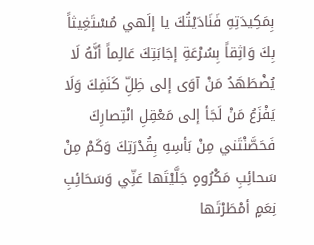بِمَكِيدَتِهِ فَنَادَيْتُكَ يا إلَهي مُسْتَغِيثاً بِكَ وَاثِقاً بِسُرْعَةِ إجَابَتِكَ عَالِماً أنَّهُ لَا يُضْطَهَدُ مَنْ آوَى إلى ظِلِّ كَنَفِكَ وَلَا يَفْزَعُ مَنْ لَجَأ إلى مَعْقِلِ انْتِصارِكَ فَحَصَّنْتَني مِنْ بَأسِهِ بِقُدْرَتِكَ وَكَمْ مِنْ سَحائِبِ مَكْرُوهٍ جَلَّيْتَها عَنِّي وَسَحَائِبِ نِعَمٍ أمْطَرْتَها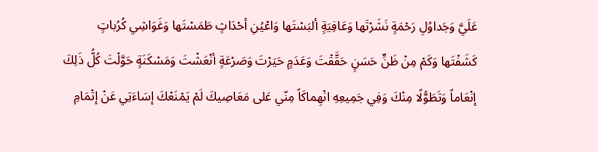عَلَيَّ وَجَداوُلِ رَحْمَةٍ نَشَرْتَها وَعَافِيَةٍ ألبَسْتَها وَاعْيُنِ أحْدَاثٍ طَمَسْتَها وَغَوَاشِي كُرُباتٍ كَشَفْتَها وَكَمْ مِنْ ظَنٍّ حَسَنٍ حَقَّقْتَ وَعَدَمٍ حَيَرْتَ وَصَرْعَةٍ أنْعَشْتَ وَمَسْكَنَةٍ حَوَّلْتَ كُلُّ ذَلِكَ إنْعَاماً وَتَطَوُّلًا مِنْكَ وَفِي جَمِيعِهِ انْهِماكَاً مِنّي عَلى مَعَاصِيكَ لَمْ يَمْنَعْكَ إسَاءَتِي عَنْ إتْمَامِ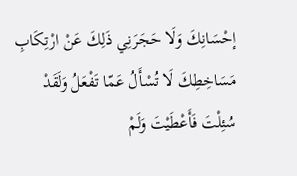إحْسَانِكَ وَلَا حَجَرَنِي ذَلِكَ عَنْ ارْتِكَابِ مَسَاخِطِكَ لَا تُسْأَلُ عَمّا تَفْعَلُ وَلَقَدْ سُئِلْتَ فَأَعْطَيْتَ وَلَمْ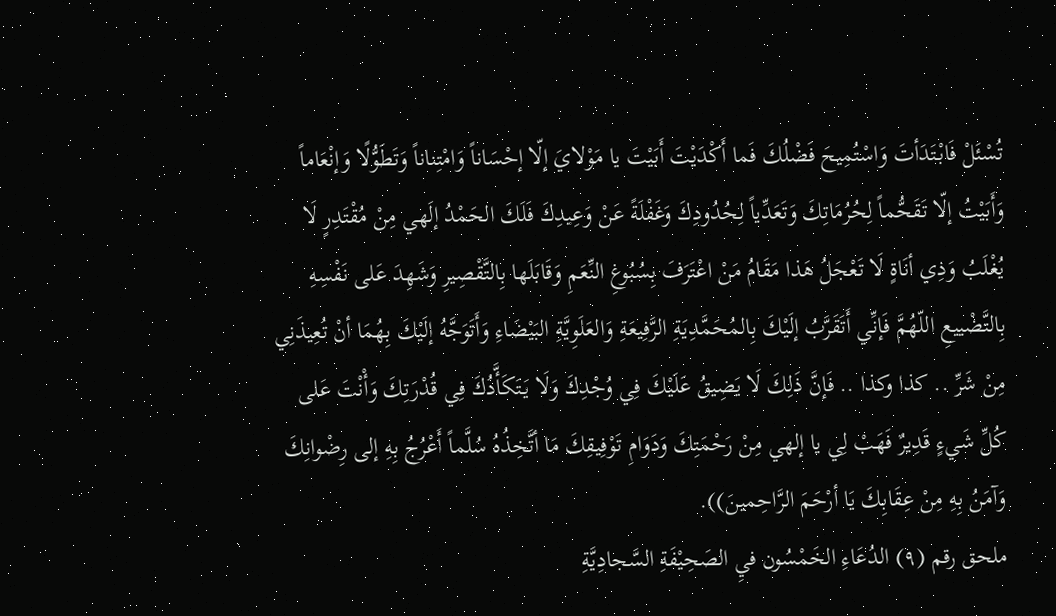تُسْئَلْ فَابْتَدَأتَ وَاسْتُمِيحَ فَضْلُكَ فَما أَكْدَيْتَ أَبَيْتَ يا مَوْلايَ إلّا إحْسَاناً وَامْتِناناً وَتَطَوُّلًا وَإنْعَاماً وَأَبَيْتُ إلّا تَقَحُّماً لِحُرُمَاتِكَ وَتَعَدِّياً لِحُدُودِكَ وَغَفْلَةً عَنْ وَعِيدِكَ فَلَكَ الحَمْدُ إلَهي مِنْ مُقْتَدِرٍ لَا يُغْلَبُ وَذِي أنَاةٍ لَا تَعْجَلُ هَذا مَقَامُ مَنْ اعْتَرَفَ بِسُبُوغِ النِّعَمِ وَقَابَلَها بِالتَّقْصِيرِ وَشَهِدَ عَلى نَفْسِهِ بِالتَّضْييعِ اللّهُمَّ فَإنِّي أَتَقَرَّبُ إلَيْكَ بِالمُحَمَّدِيَةِ الرَّفِيعَةِ وَالعَلَوِيَّةِ البَيْضَاءِ وَأَتَوَجَّهُ إلَيْكَ بِهُمَا أنْ تُعِيذَنِي مِنْ شَرِّ .. كذا وكذا .. فَإنَّ ذَلِكَ لَا يَضِيقُ عَلَيْكَ فِي وُجْدِكَ وَلَا يَتَكَأَّدُكَ فِي قُدْرَتِكَ وَأْنْتَ عَلى كُلِّ شَيءٍ قَدِيرٌ فَهَبْ لِي يا إلهي مِنْ رَحْمَتِكَ وَدَوَامِ تَوْفِيقِكَ مَا أتَّخِذُهُ سُلَّماً أَعْرُجُ بِهِ إلى رِضْوانِكَ وَآمَنُ بِهِ مِنْ عِقَابِكَ يَا أرْحَمَ الرَّاحِمينَ)).
ملحق رقم (٩) الدُعَاءِ الخَمْسُون فيِ الصَحِيْفَةِ السَّجادِيَّةِ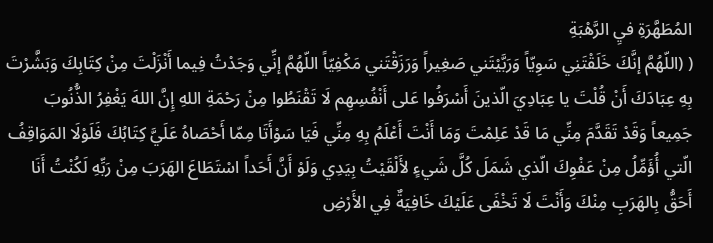المُطَهَّرَةِ فيِ الرَّهْبَةِ
( (اللّهُمَّ إنَّكَ خَلَقْتَنِي سَوِيّاً وَرَبَّيْتَني صَغِيراً وَرَزَقْتَني مَكْفِيّاً اللّهُمَّ إنِّي وَجَدْتُ فِيما أَنْزَلْتَ مِنْ كِتَابِكَ وَبَشَّرْتَ بِهِ عِبَادَكَ أَنْ قُلْتَ يا عِبَادِيَ الّذينَ أَسْرَفُوا عَلى أَنْفُسِهِم لَا تَقْنَطُوا مِنْ رَحْمَةِ اللهِ إِنَّ اللهَ يَغْفِرُ الذُّنُوبَ جَمِيعاً وَقَدْ تَقَدَّمَ مِنِّي مَا قَدْ عَلِمْتَ وَمَا أَنْتَ أَعْلَمُ بِهِ مِنِّي فَيَا سَوْأَتَا مِمّا أَحْصَاهُ عَلَيَّ كِتَابُكَ فَلَوْلَا المَوَاقِفُ الّتي أُؤَمِّلُ مِنْ عَفْوِكَ الّذي شَمَلَ كُلَّ شَيءٍ لأَلْقَيْتُ بِيَدِي وَلَوْ أَنَّ أَحَداً اسْتَطَاعَ الهَرَبَ مِنْ رَبِّهِ لَكُنْتُ أَنَا أَحَقُّ بِالهَرَبِ مِنْكَ وَأَنْتَ لَا تَخْفَى عَلَيْكَ خَافِيَةٌ فِي الأَرْضِ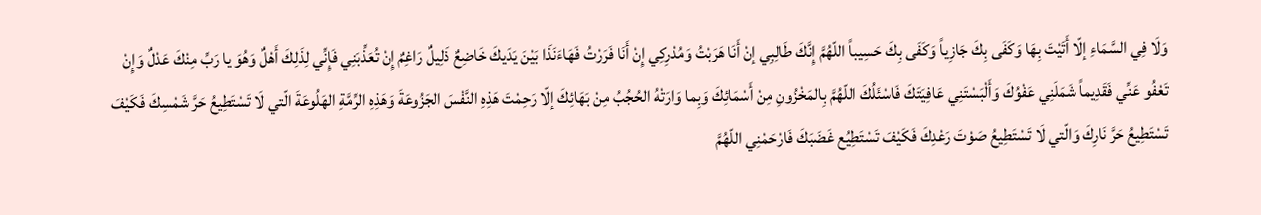وَلَا فِي السَّمَاءِ إلّا أَتَيْتَ بِهَا وَكَفَى بِكَ جَازِياً وَكَفَى بِكَ حَسِيباً اللّهُمَّ إِنَّكَ طَالِبِي إنْ أَنَا هَرَبْتُ وَمُدْرِكِي إِنْ أَنَا فَرَرْتُ فَهَاءَنَذَا بَيْنَ يَدَيكَ خَاضِعٌ ذَلِيلٌ رَاغِمٌ إِنْ تُعَذِّبَنِي فَإِنِّي لِذَلِكَ أَهْلٌ وَهُوَ يا رَبِّ مِنْكَ عَدْلٌ وَإِنْ تَعْفُو عَنِّي فَقَدِيماً شَمَلَنِي عَفْوُكَ وَأَلْبَسْتَنِي عَافِيَتَكَ فَاسْئَلُكَ اللّهُمَّ بِالمَخْزُونِ مِنْ أَسْمَائِكَ وَبِما وَارَتْهُ الحُجُبُ مِنْ بَهَائِكَ إلّا رَحِمْتَ هَذِهِ النَّفْسَ الجَزُوعَةَ وَهَذِهِ الرِّمَّةِ الهَلُوعَةَ الّتي لَا تَسْتَطِيعُ حَرَّ شَمْسِكَ فَكَيْفَ تَسْتَطِيعُ حَرَّ نَارِكَ وَالّتي لَا تَسْتَطِيعُ صَوْتَ رَعْدِكَ فَكَيْفَ تَسْتَطِيُع غَضَبَكَ فَارْحَمْنِي اللّهُمَّ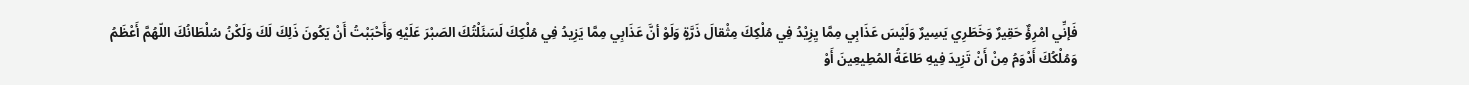فَإنِّي امْرِؤٌ حَقِيرٌ وَخَطَرِي يَسِيرٌ وَلَيْسَ عَذَابِي مِمَّا يِزِيْدُ فِي مُلْكِكَ مِثْقالَ ذَرَّةٍ وَلَوْ أنَّ عَذَابِي مِمَّا يَزِيدُ فِي مُلْكِكَ لَسَئَلْتُكَ الصَبْرَ عَلَيْهِ وَأَحْبَبْتُ أَنْ يَكُونَ ذَلِكَ لَكَ وَلَكْنُ سُلْطَانُكَ اللّهُمَّ أَعْظَمُ وَمُلْكُكَ أَدْوَمُ مِنْ أَنْ تَزِيدَ فِيهِ طَاعَةُ المُطِيعِينَ أَوْ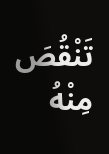تَنْقُصَ مِنْهُ